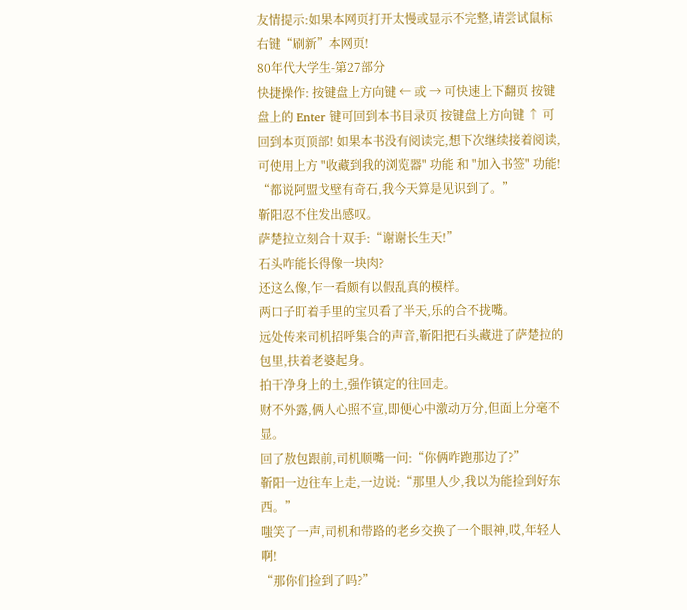友情提示:如果本网页打开太慢或显示不完整,请尝试鼠标右键“刷新”本网页!
80年代大学生-第27部分
快捷操作: 按键盘上方向键 ← 或 → 可快速上下翻页 按键盘上的 Enter 键可回到本书目录页 按键盘上方向键 ↑ 可回到本页顶部! 如果本书没有阅读完,想下次继续接着阅读,可使用上方 "收藏到我的浏览器" 功能 和 "加入书签" 功能!
“都说阿盟戈壁有奇石,我今天算是见识到了。”
靳阳忍不住发出感叹。
萨楚拉立刻合十双手:“谢谢长生天!”
石头咋能长得像一块肉?
还这么像,乍一看颇有以假乱真的模样。
两口子盯着手里的宝贝看了半天,乐的合不拢嘴。
远处传来司机招呼集合的声音,靳阳把石头藏进了萨楚拉的包里,扶着老婆起身。
拍干净身上的土,强作镇定的往回走。
财不外露,俩人心照不宣,即便心中激动万分,但面上分毫不显。
回了敖包跟前,司机顺嘴一问:“你俩咋跑那边了?”
靳阳一边往车上走,一边说:“那里人少,我以为能捡到好东西。”
嗤笑了一声,司机和带路的老乡交换了一个眼神,哎,年轻人啊!
“那你们捡到了吗?”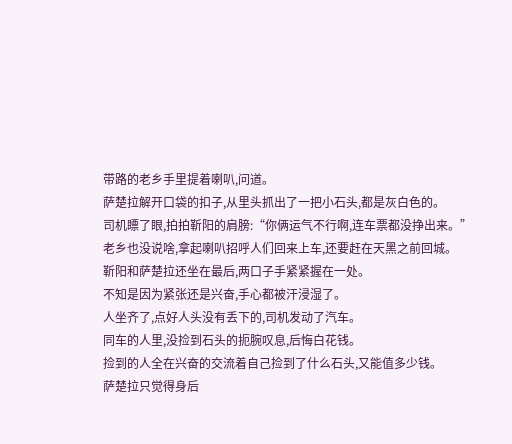带路的老乡手里提着喇叭,问道。
萨楚拉解开口袋的扣子,从里头抓出了一把小石头,都是灰白色的。
司机瞟了眼,拍拍靳阳的肩膀:“你俩运气不行啊,连车票都没挣出来。”
老乡也没说啥,拿起喇叭招呼人们回来上车,还要赶在天黑之前回城。
靳阳和萨楚拉还坐在最后,两口子手紧紧握在一处。
不知是因为紧张还是兴奋,手心都被汗浸湿了。
人坐齐了,点好人头没有丢下的,司机发动了汽车。
同车的人里,没捡到石头的扼腕叹息,后悔白花钱。
捡到的人全在兴奋的交流着自己捡到了什么石头,又能值多少钱。
萨楚拉只觉得身后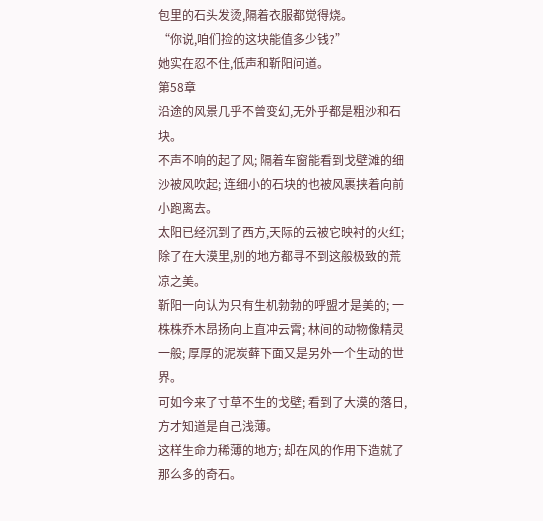包里的石头发烫,隔着衣服都觉得烧。
“你说,咱们捡的这块能值多少钱?”
她实在忍不住,低声和靳阳问道。
第58章
沿途的风景几乎不曾变幻,无外乎都是粗沙和石块。
不声不响的起了风; 隔着车窗能看到戈壁滩的细沙被风吹起; 连细小的石块的也被风裹挟着向前小跑离去。
太阳已经沉到了西方,天际的云被它映衬的火红; 除了在大漠里,别的地方都寻不到这般极致的荒凉之美。
靳阳一向认为只有生机勃勃的呼盟才是美的; 一株株乔木昂扬向上直冲云霄; 林间的动物像精灵一般; 厚厚的泥炭藓下面又是另外一个生动的世界。
可如今来了寸草不生的戈壁; 看到了大漠的落日,方才知道是自己浅薄。
这样生命力稀薄的地方; 却在风的作用下造就了那么多的奇石。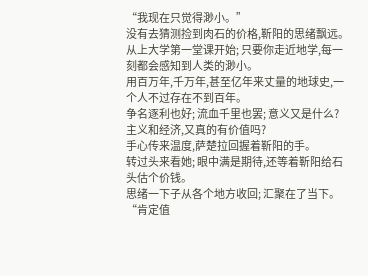“我现在只觉得渺小。”
没有去猜测捡到肉石的价格,靳阳的思绪飘远。
从上大学第一堂课开始; 只要你走近地学,每一刻都会感知到人类的渺小。
用百万年,千万年,甚至亿年来丈量的地球史,一个人不过存在不到百年。
争名逐利也好; 流血千里也罢; 意义又是什么?
主义和经济,又真的有价值吗?
手心传来温度,萨楚拉回握着靳阳的手。
转过头来看她; 眼中满是期待,还等着靳阳给石头估个价钱。
思绪一下子从各个地方收回; 汇聚在了当下。
“肯定值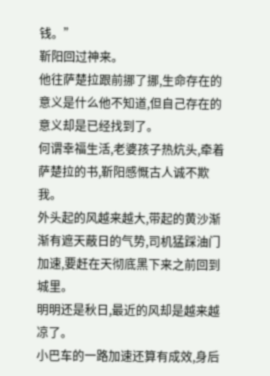钱。”
靳阳回过神来。
他往萨楚拉跟前挪了挪,生命存在的意义是什么他不知道,但自己存在的意义却是已经找到了。
何谓幸福生活,老婆孩子热炕头,牵着萨楚拉的书,靳阳感慨古人诚不欺我。
外头起的风越来越大,带起的黄沙渐渐有遮天蔽日的气势,司机猛踩油门加速,要赶在天彻底黑下来之前回到城里。
明明还是秋日,最近的风却是越来越凉了。
小巴车的一路加速还算有成效,身后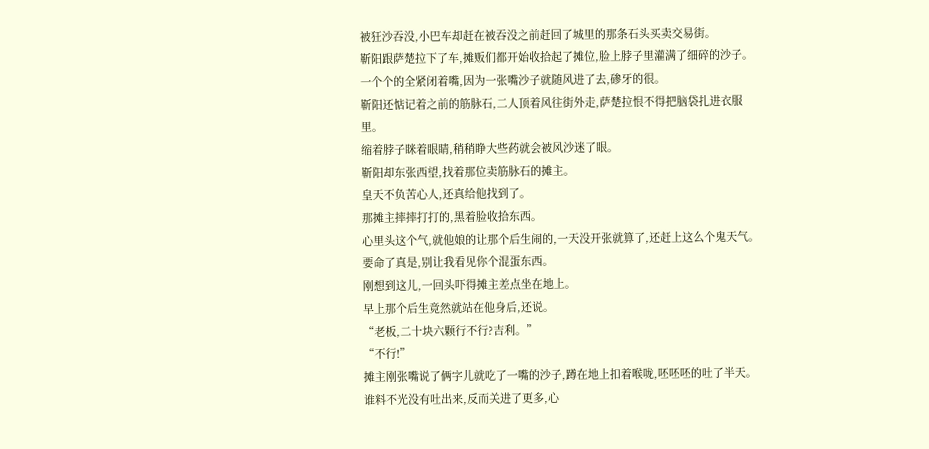被狂沙吞没,小巴车却赶在被吞没之前赶回了城里的那条石头买卖交易街。
靳阳跟萨楚拉下了车,摊贩们都开始收拾起了摊位,脸上脖子里灌满了细碎的沙子。
一个个的全紧闭着嘴,因为一张嘴沙子就随风进了去,碜牙的很。
靳阳还惦记着之前的筋脉石,二人顶着风往街外走,萨楚拉恨不得把脑袋扎进衣服里。
缩着脖子眯着眼睛,稍稍睁大些药就会被风沙迷了眼。
靳阳却东张西望,找着那位卖筋脉石的摊主。
皇天不负苦心人,还真给他找到了。
那摊主摔摔打打的,黑着脸收拾东西。
心里头这个气,就他娘的让那个后生闹的,一天没开张就算了,还赶上这么个鬼天气。
要命了真是,别让我看见你个混蛋东西。
刚想到这儿,一回头吓得摊主差点坐在地上。
早上那个后生竟然就站在他身后,还说。
“老板,二十块六颗行不行?吉利。”
“不行!”
摊主刚张嘴说了俩字儿就吃了一嘴的沙子,蹲在地上扣着喉咙,呸呸呸的吐了半天。
谁料不光没有吐出来,反而关进了更多,心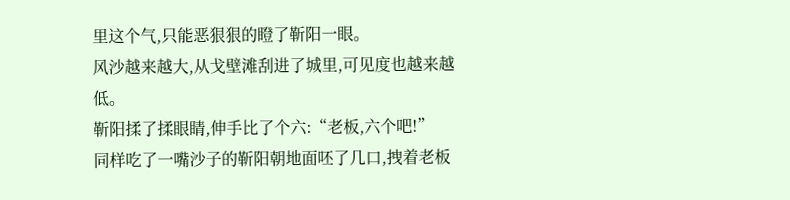里这个气,只能恶狠狠的瞪了靳阳一眼。
风沙越来越大,从戈壁滩刮进了城里,可见度也越来越低。
靳阳揉了揉眼睛,伸手比了个六:“老板,六个吧!”
同样吃了一嘴沙子的靳阳朝地面呸了几口,拽着老板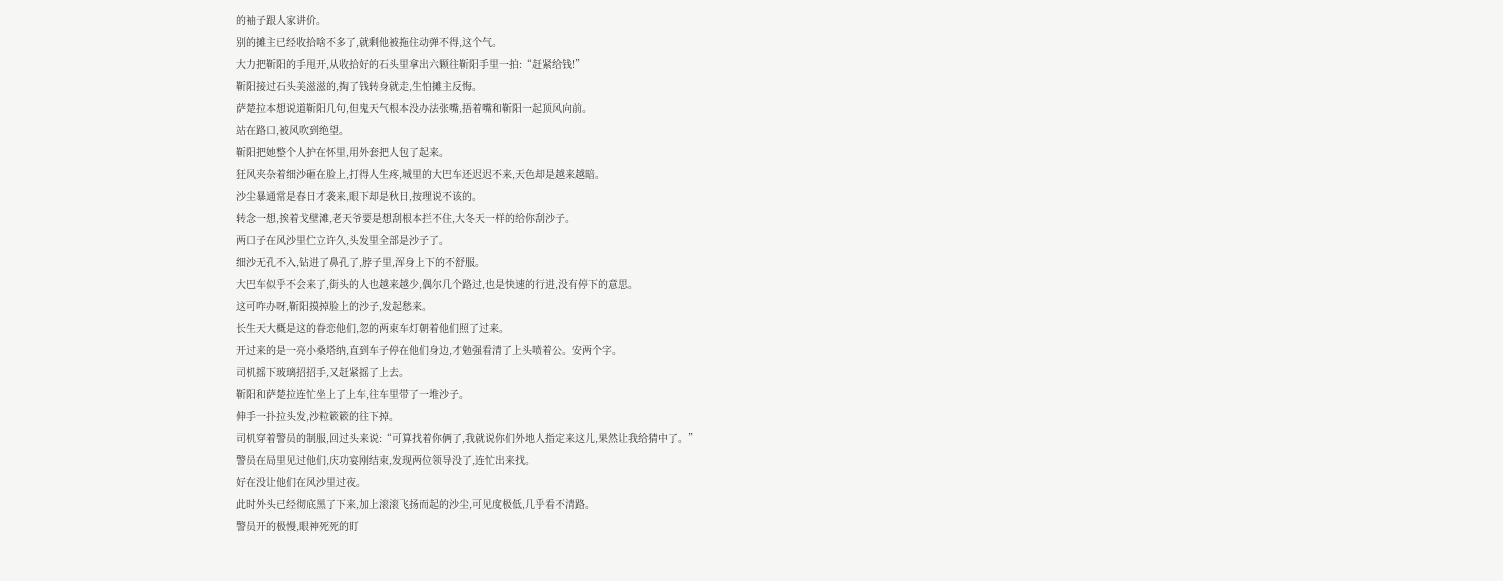的袖子跟人家讲价。
别的摊主已经收拾啥不多了,就剩他被拖住动弹不得,这个气。
大力把靳阳的手甩开,从收拾好的石头里拿出六颗往靳阳手里一拍:“赶紧给钱!”
靳阳接过石头美滋滋的,掏了钱转身就走,生怕摊主反悔。
萨楚拉本想说道靳阳几句,但鬼天气根本没办法张嘴,捂着嘴和靳阳一起顶风向前。
站在路口,被风吹到绝望。
靳阳把她整个人护在怀里,用外套把人包了起来。
狂风夹杂着细沙砸在脸上,打得人生疼,城里的大巴车还迟迟不来,天色却是越来越暗。
沙尘暴通常是春日才袭来,眼下却是秋日,按理说不该的。
转念一想,挨着戈壁滩,老天爷要是想刮根本拦不住,大冬天一样的给你刮沙子。
两口子在风沙里伫立许久,头发里全部是沙子了。
细沙无孔不入,钻进了鼻孔了,脖子里,浑身上下的不舒服。
大巴车似乎不会来了,街头的人也越来越少,偶尔几个路过,也是快速的行进,没有停下的意思。
这可咋办呀,靳阳摸掉脸上的沙子,发起愁来。
长生天大概是这的眷恋他们,忽的两束车灯朝着他们照了过来。
开过来的是一亮小桑塔纳,直到车子停在他们身边,才勉强看清了上头喷着公。安两个字。
司机摇下玻璃招招手,又赶紧摇了上去。
靳阳和萨楚拉连忙坐上了上车,往车里带了一堆沙子。
伸手一扑拉头发,沙粒簌簌的往下掉。
司机穿着警员的制服,回过头来说:“可算找着你俩了,我就说你们外地人指定来这儿,果然让我给猜中了。”
警员在局里见过他们,庆功宴刚结束,发现两位领导没了,连忙出来找。
好在没让他们在风沙里过夜。
此时外头已经彻底黑了下来,加上滚滚飞扬而起的沙尘,可见度极低,几乎看不清路。
警员开的极慢,眼神死死的盯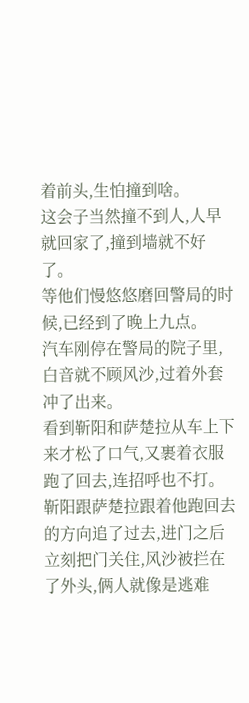着前头,生怕撞到啥。
这会子当然撞不到人,人早就回家了,撞到墙就不好了。
等他们慢悠悠磨回警局的时候,已经到了晚上九点。
汽车刚停在警局的院子里,白音就不顾风沙,过着外套冲了出来。
看到靳阳和萨楚拉从车上下来才松了口气,又裹着衣服跑了回去,连招呼也不打。
靳阳跟萨楚拉跟着他跑回去的方向追了过去,进门之后立刻把门关住,风沙被拦在了外头,俩人就像是逃难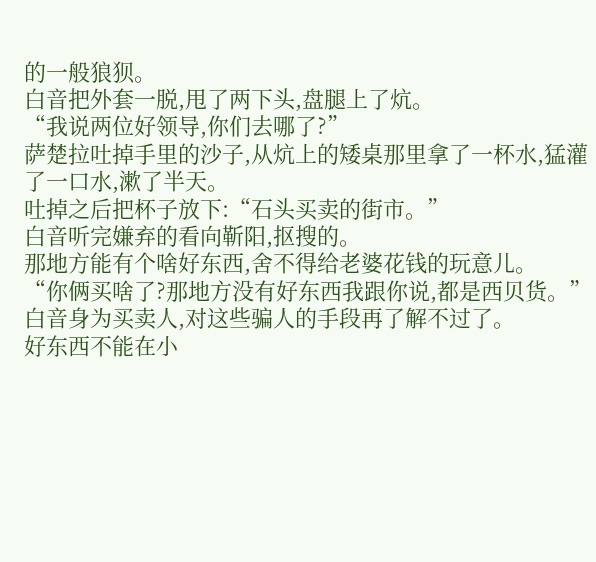的一般狼狈。
白音把外套一脱,甩了两下头,盘腿上了炕。
“我说两位好领导,你们去哪了?”
萨楚拉吐掉手里的沙子,从炕上的矮桌那里拿了一杯水,猛灌了一口水,漱了半天。
吐掉之后把杯子放下:“石头买卖的街市。”
白音听完嫌弃的看向靳阳,抠搜的。
那地方能有个啥好东西,舍不得给老婆花钱的玩意儿。
“你俩买啥了?那地方没有好东西我跟你说,都是西贝货。”
白音身为买卖人,对这些骗人的手段再了解不过了。
好东西不能在小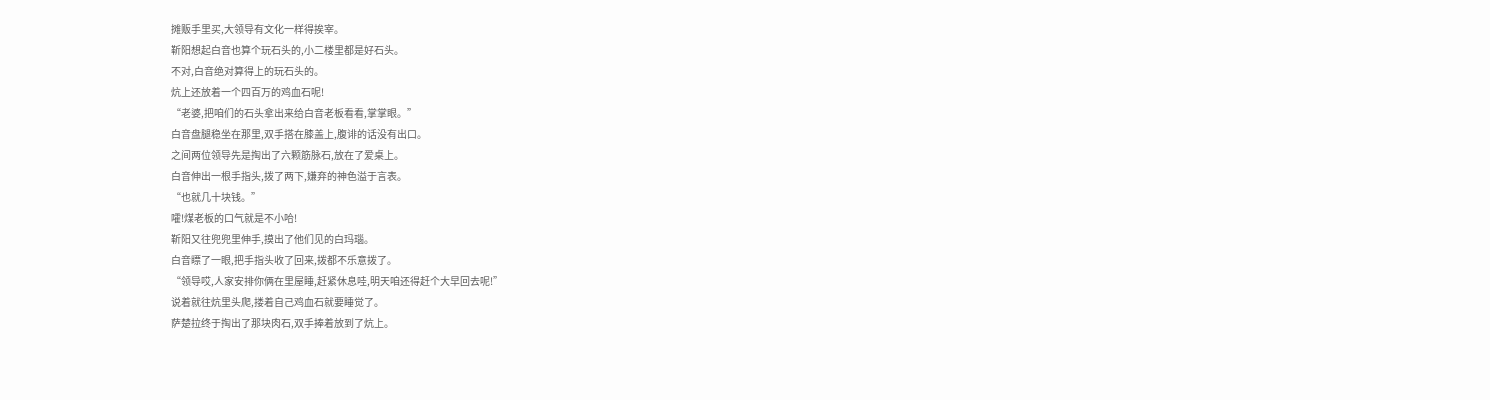摊贩手里买,大领导有文化一样得挨宰。
靳阳想起白音也算个玩石头的,小二楼里都是好石头。
不对,白音绝对算得上的玩石头的。
炕上还放着一个四百万的鸡血石呢!
“老婆,把咱们的石头拿出来给白音老板看看,掌掌眼。”
白音盘腿稳坐在那里,双手搭在膝盖上,腹诽的话没有出口。
之间两位领导先是掏出了六颗筋脉石,放在了爱桌上。
白音伸出一根手指头,拨了两下,嫌弃的神色溢于言表。
“也就几十块钱。”
嚯!煤老板的口气就是不小哈!
靳阳又往兜兜里伸手,摸出了他们见的白玛瑙。
白音瞟了一眼,把手指头收了回来,拨都不乐意拨了。
“领导哎,人家安排你俩在里屋睡,赶紧休息哇,明天咱还得赶个大早回去呢!”
说着就往炕里头爬,搂着自己鸡血石就要睡觉了。
萨楚拉终于掏出了那块肉石,双手捧着放到了炕上。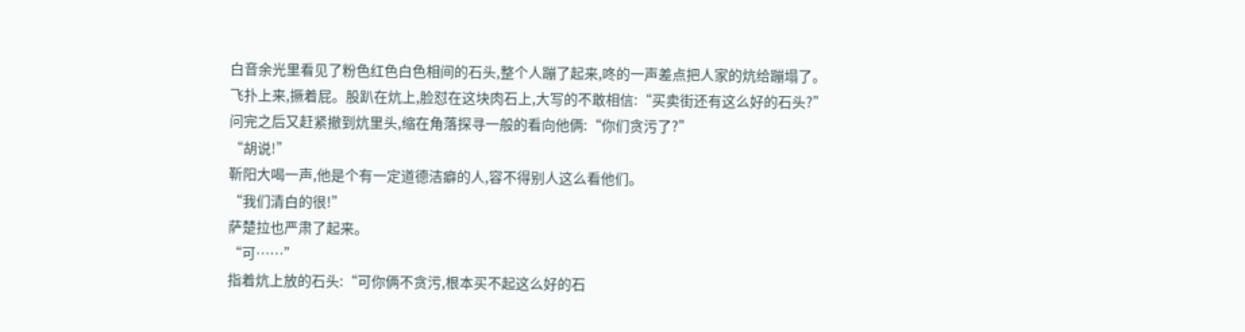白音余光里看见了粉色红色白色相间的石头,整个人蹦了起来,咚的一声差点把人家的炕给蹦塌了。
飞扑上来,撅着屁。股趴在炕上,脸怼在这块肉石上,大写的不敢相信:“买卖街还有这么好的石头?”
问完之后又赶紧撤到炕里头,缩在角落探寻一般的看向他俩:“你们贪污了?”
“胡说!”
靳阳大喝一声,他是个有一定道德洁癖的人,容不得别人这么看他们。
“我们清白的很!”
萨楚拉也严肃了起来。
“可……”
指着炕上放的石头:“可你俩不贪污,根本买不起这么好的石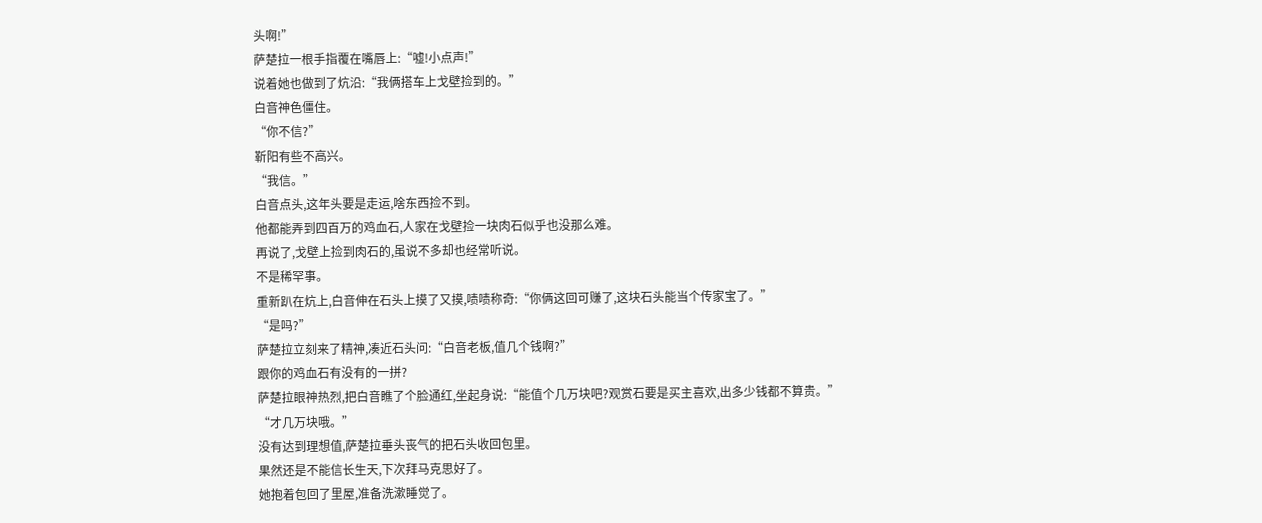头啊!”
萨楚拉一根手指覆在嘴唇上:“嘘!小点声!”
说着她也做到了炕沿:“我俩搭车上戈壁捡到的。”
白音神色僵住。
“你不信?”
靳阳有些不高兴。
“我信。”
白音点头,这年头要是走运,啥东西捡不到。
他都能弄到四百万的鸡血石,人家在戈壁捡一块肉石似乎也没那么难。
再说了,戈壁上捡到肉石的,虽说不多却也经常听说。
不是稀罕事。
重新趴在炕上,白音伸在石头上摸了又摸,啧啧称奇:“你俩这回可赚了,这块石头能当个传家宝了。”
“是吗?”
萨楚拉立刻来了精神,凑近石头问:“白音老板,值几个钱啊?”
跟你的鸡血石有没有的一拼?
萨楚拉眼神热烈,把白音瞧了个脸通红,坐起身说:“能值个几万块吧?观赏石要是买主喜欢,出多少钱都不算贵。”
“才几万块哦。”
没有达到理想值,萨楚拉垂头丧气的把石头收回包里。
果然还是不能信长生天,下次拜马克思好了。
她抱着包回了里屋,准备洗漱睡觉了。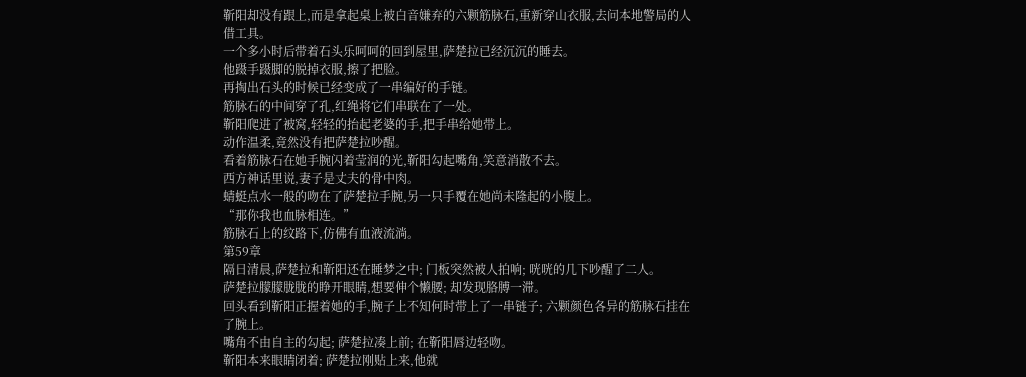靳阳却没有跟上,而是拿起桌上被白音嫌弃的六颗筋脉石,重新穿山衣服,去问本地警局的人借工具。
一个多小时后带着石头乐呵呵的回到屋里,萨楚拉已经沉沉的睡去。
他蹑手蹑脚的脱掉衣服,擦了把脸。
再掏出石头的时候已经变成了一串编好的手链。
筋脉石的中间穿了孔,红绳将它们串联在了一处。
靳阳爬进了被窝,轻轻的抬起老婆的手,把手串给她带上。
动作温柔,竟然没有把萨楚拉吵醒。
看着筋脉石在她手腕闪着莹润的光,靳阳勾起嘴角,笑意消散不去。
西方神话里说,妻子是丈夫的骨中肉。
蜻蜓点水一般的吻在了萨楚拉手腕,另一只手覆在她尚未隆起的小腹上。
“那你我也血脉相连。”
筋脉石上的纹路下,仿佛有血液流淌。
第59章
隔日清晨,萨楚拉和靳阳还在睡梦之中; 门板突然被人拍响; 咣咣的几下吵醒了二人。
萨楚拉朦朦胧胧的睁开眼睛,想要伸个懒腰; 却发现胳膊一滞。
回头看到靳阳正握着她的手,腕子上不知何时带上了一串链子; 六颗颜色各异的筋脉石挂在了腕上。
嘴角不由自主的勾起; 萨楚拉凑上前; 在靳阳唇边轻吻。
靳阳本来眼睛闭着; 萨楚拉刚贴上来,他就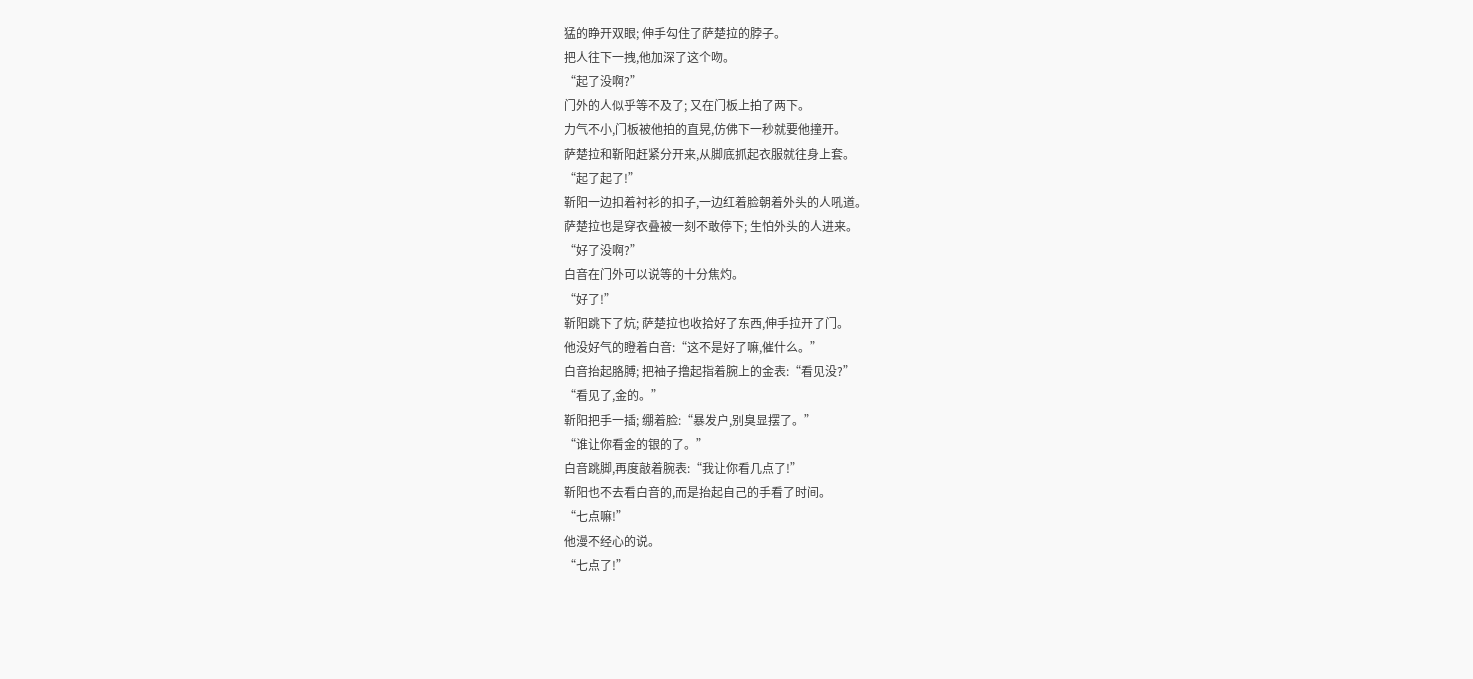猛的睁开双眼; 伸手勾住了萨楚拉的脖子。
把人往下一拽,他加深了这个吻。
“起了没啊?”
门外的人似乎等不及了; 又在门板上拍了两下。
力气不小,门板被他拍的直晃,仿佛下一秒就要他撞开。
萨楚拉和靳阳赶紧分开来,从脚底抓起衣服就往身上套。
“起了起了!”
靳阳一边扣着衬衫的扣子,一边红着脸朝着外头的人吼道。
萨楚拉也是穿衣叠被一刻不敢停下; 生怕外头的人进来。
“好了没啊?”
白音在门外可以说等的十分焦灼。
“好了!”
靳阳跳下了炕; 萨楚拉也收拾好了东西,伸手拉开了门。
他没好气的瞪着白音:“这不是好了嘛,催什么。”
白音抬起胳膊; 把袖子撸起指着腕上的金表:“看见没?”
“看见了,金的。”
靳阳把手一插; 绷着脸:“暴发户,别臭显摆了。”
“谁让你看金的银的了。”
白音跳脚,再度敲着腕表:“我让你看几点了!”
靳阳也不去看白音的,而是抬起自己的手看了时间。
“七点嘛!”
他漫不经心的说。
“七点了!”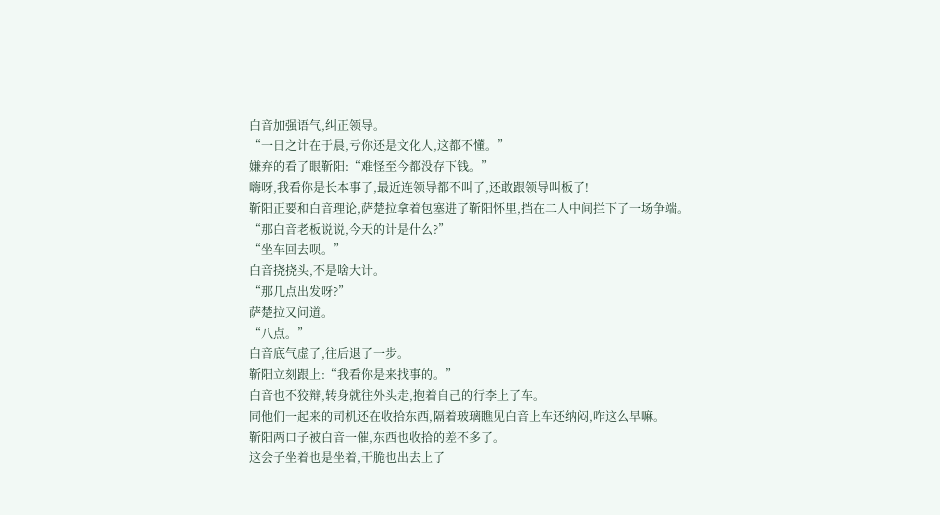白音加强语气,纠正领导。
“一日之计在于晨,亏你还是文化人,这都不懂。”
嫌弃的看了眼靳阳:“难怪至今都没存下钱。”
嗨呀,我看你是长本事了,最近连领导都不叫了,还敢跟领导叫板了!
靳阳正要和白音理论,萨楚拉拿着包塞进了靳阳怀里,挡在二人中间拦下了一场争端。
“那白音老板说说,今天的计是什么?”
“坐车回去呗。”
白音挠挠头,不是啥大计。
“那几点出发呀?”
萨楚拉又问道。
“八点。”
白音底气虚了,往后退了一步。
靳阳立刻跟上:“我看你是来找事的。”
白音也不狡辩,转身就往外头走,抱着自己的行李上了车。
同他们一起来的司机还在收拾东西,隔着玻璃瞧见白音上车还纳闷,咋这么早嘛。
靳阳两口子被白音一催,东西也收拾的差不多了。
这会子坐着也是坐着,干脆也出去上了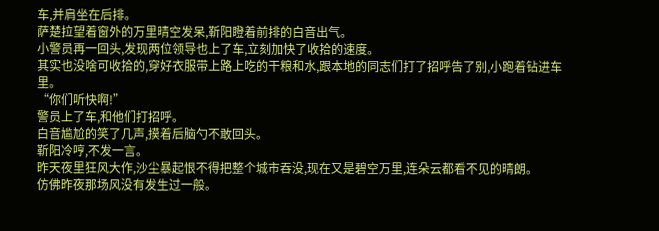车,并肩坐在后排。
萨楚拉望着窗外的万里晴空发呆,靳阳瞪着前排的白音出气。
小警员再一回头,发现两位领导也上了车,立刻加快了收拾的速度。
其实也没啥可收拾的,穿好衣服带上路上吃的干粮和水,跟本地的同志们打了招呼告了别,小跑着钻进车里。
“你们听快啊!”
警员上了车,和他们打招呼。
白音尴尬的笑了几声,摸着后脑勺不敢回头。
靳阳冷哼,不发一言。
昨天夜里狂风大作,沙尘暴起恨不得把整个城市吞没,现在又是碧空万里,连朵云都看不见的晴朗。
仿佛昨夜那场风没有发生过一般。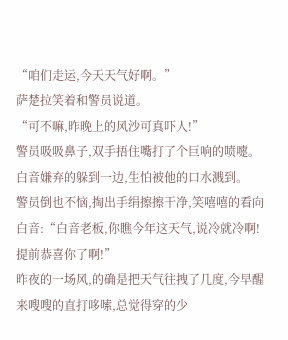“咱们走运,今天天气好啊。”
萨楚拉笑着和警员说道。
“可不嘛,昨晚上的风沙可真吓人!”
警员吸吸鼻子,双手捂住嘴打了个巨响的喷嚏。
白音嫌弃的躲到一边,生怕被他的口水溅到。
警员倒也不恼,掏出手绢擦擦干净,笑嘻嘻的看向白音:“白音老板,你瞧今年这天气,说冷就冷啊!提前恭喜你了啊!”
昨夜的一场风,的确是把天气往拽了几度,今早醒来嗖嗖的直打哆嗦,总觉得穿的少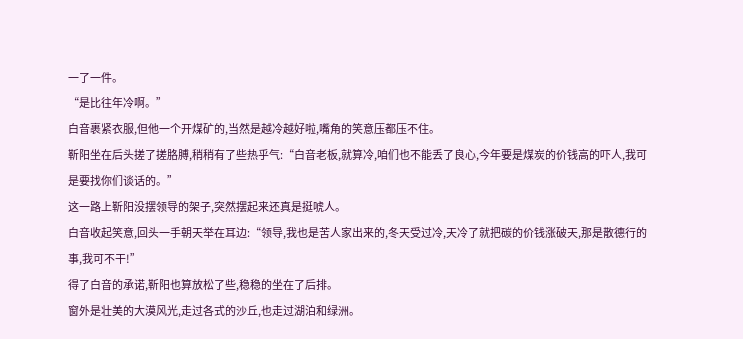一了一件。
“是比往年冷啊。”
白音裹紧衣服,但他一个开煤矿的,当然是越冷越好啦,嘴角的笑意压都压不住。
靳阳坐在后头搓了搓胳膊,稍稍有了些热乎气:“白音老板,就算冷,咱们也不能丢了良心,今年要是煤炭的价钱高的吓人,我可是要找你们谈话的。”
这一路上靳阳没摆领导的架子,突然摆起来还真是挺唬人。
白音收起笑意,回头一手朝天举在耳边:“领导,我也是苦人家出来的,冬天受过冷,天冷了就把碳的价钱涨破天,那是散德行的事,我可不干!”
得了白音的承诺,靳阳也算放松了些,稳稳的坐在了后排。
窗外是壮美的大漠风光,走过各式的沙丘,也走过湖泊和绿洲。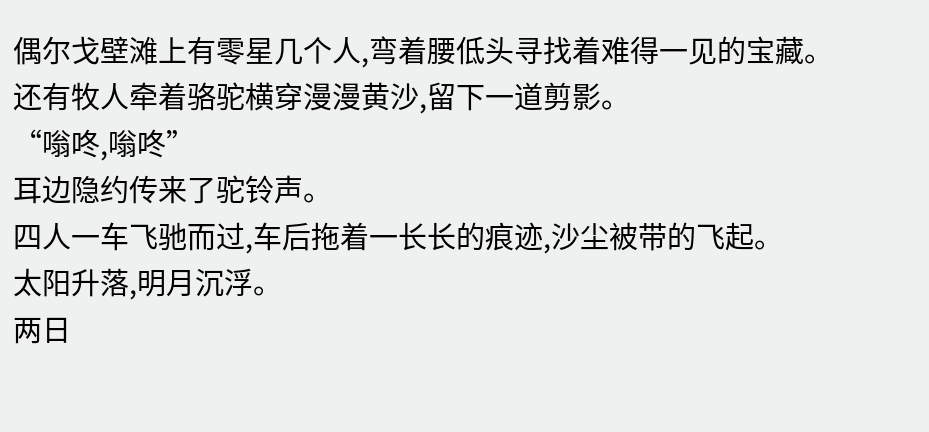偶尔戈壁滩上有零星几个人,弯着腰低头寻找着难得一见的宝藏。
还有牧人牵着骆驼横穿漫漫黄沙,留下一道剪影。
“嗡咚,嗡咚”
耳边隐约传来了驼铃声。
四人一车飞驰而过,车后拖着一长长的痕迹,沙尘被带的飞起。
太阳升落,明月沉浮。
两日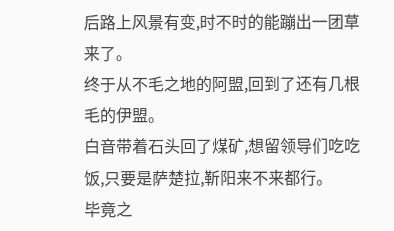后路上风景有变,时不时的能蹦出一团草来了。
终于从不毛之地的阿盟,回到了还有几根毛的伊盟。
白音带着石头回了煤矿,想留领导们吃吃饭,只要是萨楚拉,靳阳来不来都行。
毕竟之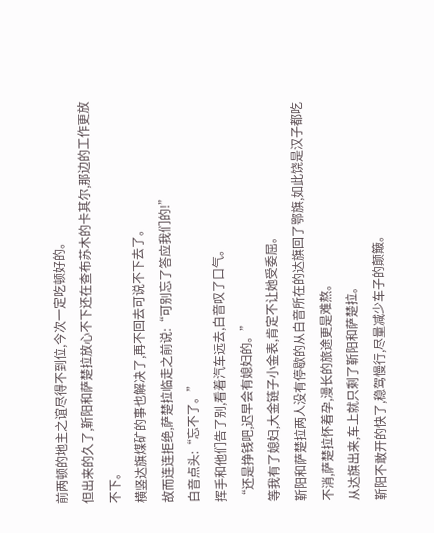前两顿的地主之谊尽得不到位,今次一定吃顿好的。
但出来的久了,靳阳和萨楚拉放心不下还在查布苏木的卡其尔,那边的工作更放不下。
横竖达旗煤矿的事也解决了,再不回去可说不下去了。
故而连连拒绝,萨楚拉临走之前说:“可别忘了答应我们的!”
白音点头:“忘不了。”
挥手和他们告了别,看着汽车远去,白音叹了口气。
“还是挣钱吧,迟早会有媳妇的。”
等我有了媳妇,大金链子小金表,肯定不让她受委屈。
靳阳和萨楚拉两人没有停歇的从白音所在的达旗回了鄂旗,如此饶是汉子都吃不消,萨楚拉怀着孕,漫长的旅途更是难熬。
从达旗出来,车上就只剩了靳阳和萨楚拉。
靳阳不敢开的快了,稳驾慢行,尽量减少车子的颠簸。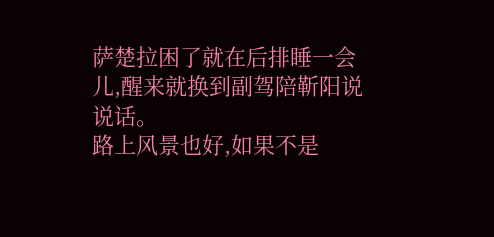萨楚拉困了就在后排睡一会儿,醒来就换到副驾陪靳阳说说话。
路上风景也好,如果不是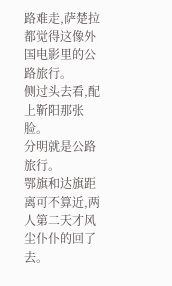路难走,萨楚拉都觉得这像外国电影里的公路旅行。
侧过头去看,配上靳阳那张脸。
分明就是公路旅行。
鄂旗和达旗距离可不算近,两人第二天才风尘仆仆的回了去。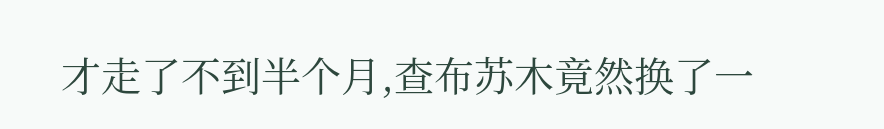才走了不到半个月,查布苏木竟然换了一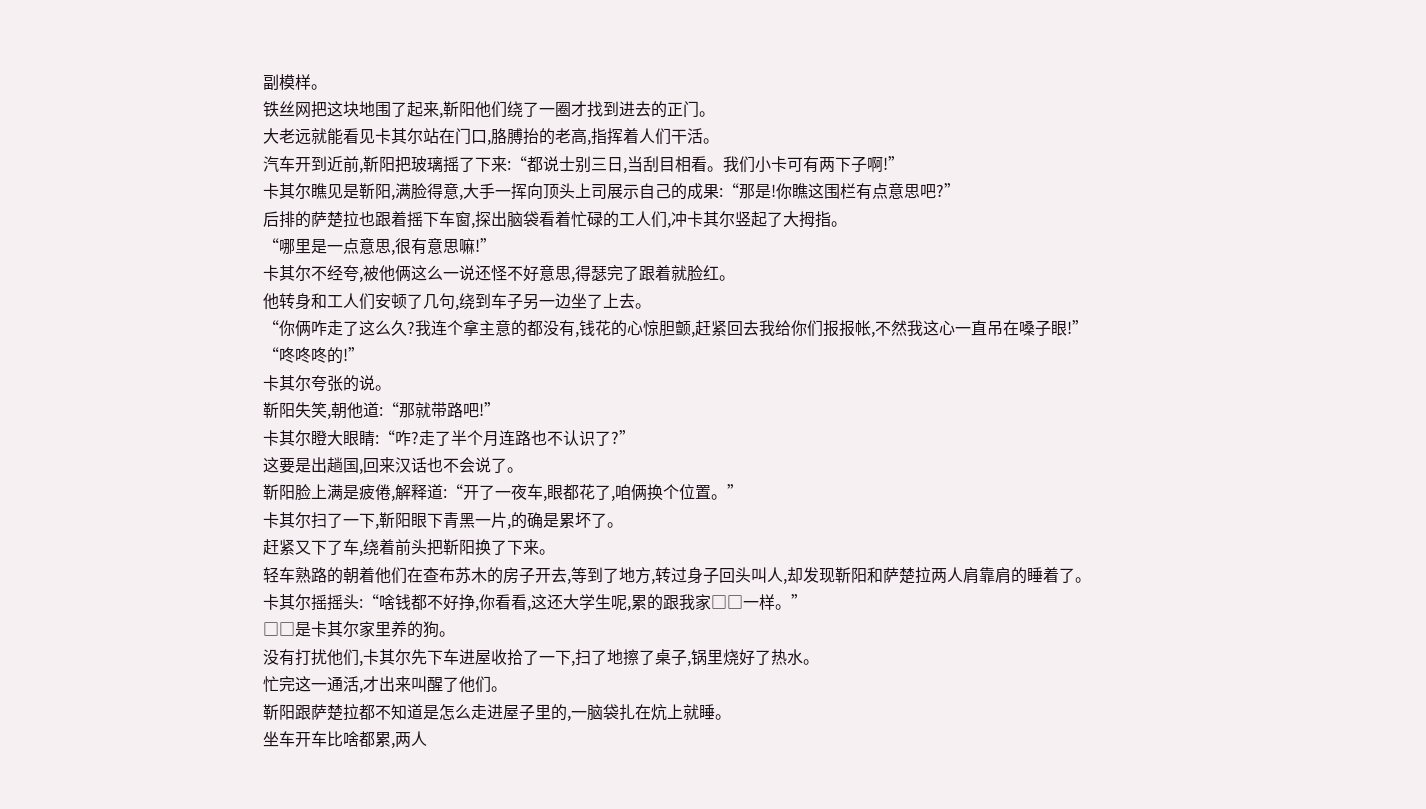副模样。
铁丝网把这块地围了起来,靳阳他们绕了一圈才找到进去的正门。
大老远就能看见卡其尔站在门口,胳膊抬的老高,指挥着人们干活。
汽车开到近前,靳阳把玻璃摇了下来:“都说士别三日,当刮目相看。我们小卡可有两下子啊!”
卡其尔瞧见是靳阳,满脸得意,大手一挥向顶头上司展示自己的成果:“那是!你瞧这围栏有点意思吧?”
后排的萨楚拉也跟着摇下车窗,探出脑袋看着忙碌的工人们,冲卡其尔竖起了大拇指。
“哪里是一点意思,很有意思嘛!”
卡其尔不经夸,被他俩这么一说还怪不好意思,得瑟完了跟着就脸红。
他转身和工人们安顿了几句,绕到车子另一边坐了上去。
“你俩咋走了这么久?我连个拿主意的都没有,钱花的心惊胆颤,赶紧回去我给你们报报帐,不然我这心一直吊在嗓子眼!”
“咚咚咚的!”
卡其尔夸张的说。
靳阳失笑,朝他道:“那就带路吧!”
卡其尔瞪大眼睛:“咋?走了半个月连路也不认识了?”
这要是出趟国,回来汉话也不会说了。
靳阳脸上满是疲倦,解释道:“开了一夜车,眼都花了,咱俩换个位置。”
卡其尔扫了一下,靳阳眼下青黑一片,的确是累坏了。
赶紧又下了车,绕着前头把靳阳换了下来。
轻车熟路的朝着他们在查布苏木的房子开去,等到了地方,转过身子回头叫人,却发现靳阳和萨楚拉两人肩靠肩的睡着了。
卡其尔摇摇头:“啥钱都不好挣,你看看,这还大学生呢,累的跟我家□□一样。”
□□是卡其尔家里养的狗。
没有打扰他们,卡其尔先下车进屋收拾了一下,扫了地擦了桌子,锅里烧好了热水。
忙完这一通活,才出来叫醒了他们。
靳阳跟萨楚拉都不知道是怎么走进屋子里的,一脑袋扎在炕上就睡。
坐车开车比啥都累,两人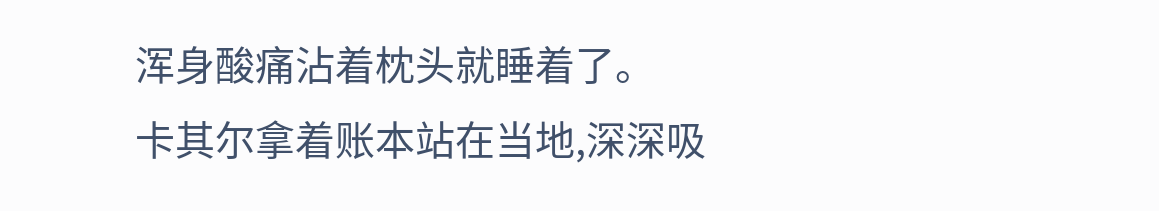浑身酸痛沾着枕头就睡着了。
卡其尔拿着账本站在当地,深深吸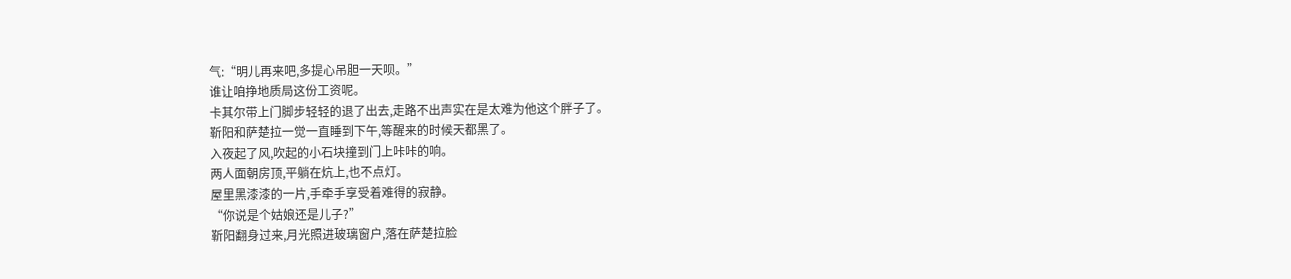气:“明儿再来吧,多提心吊胆一天呗。”
谁让咱挣地质局这份工资呢。
卡其尔带上门脚步轻轻的退了出去,走路不出声实在是太难为他这个胖子了。
靳阳和萨楚拉一觉一直睡到下午,等醒来的时候天都黑了。
入夜起了风,吹起的小石块撞到门上咔咔的响。
两人面朝房顶,平躺在炕上,也不点灯。
屋里黑漆漆的一片,手牵手享受着难得的寂静。
“你说是个姑娘还是儿子?”
靳阳翻身过来,月光照进玻璃窗户,落在萨楚拉脸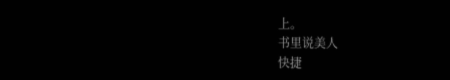上。
书里说美人
快捷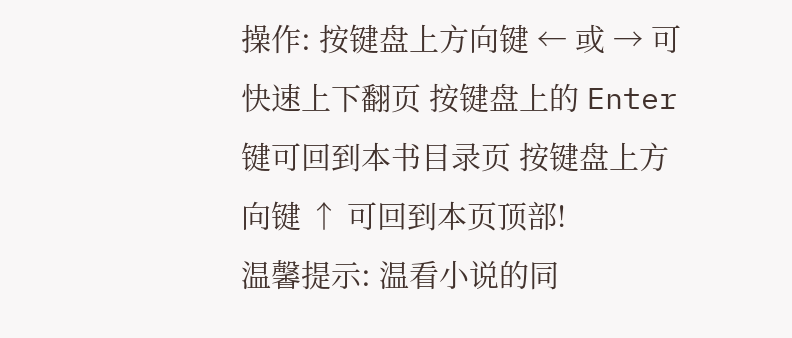操作: 按键盘上方向键 ← 或 → 可快速上下翻页 按键盘上的 Enter 键可回到本书目录页 按键盘上方向键 ↑ 可回到本页顶部!
温馨提示: 温看小说的同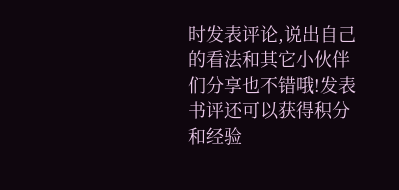时发表评论,说出自己的看法和其它小伙伴们分享也不错哦!发表书评还可以获得积分和经验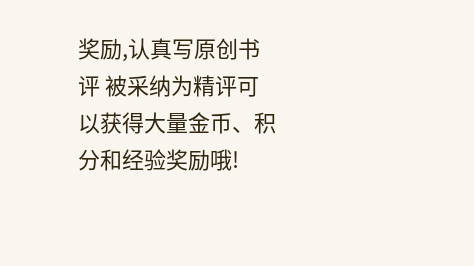奖励,认真写原创书评 被采纳为精评可以获得大量金币、积分和经验奖励哦!